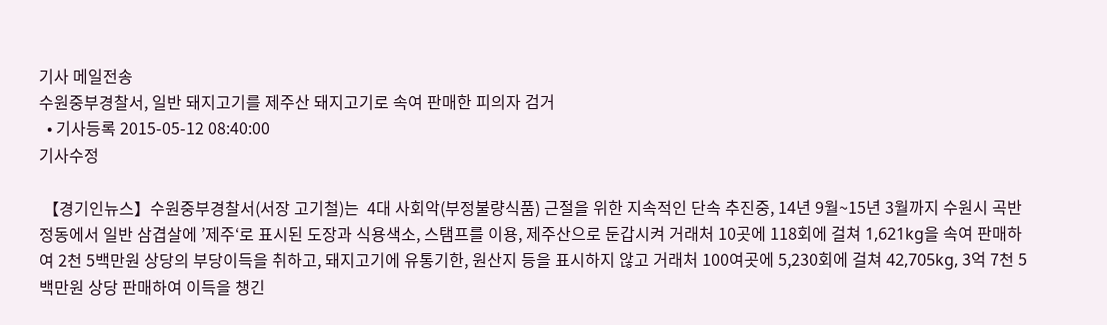기사 메일전송
수원중부경찰서, 일반 돼지고기를 제주산 돼지고기로 속여 판매한 피의자 검거
  • 기사등록 2015-05-12 08:40:00
기사수정

 【경기인뉴스】수원중부경찰서(서장 고기철)는  4대 사회악(부정불량식품) 근절을 위한 지속적인 단속 추진중, 14년 9월~15년 3월까지 수원시 곡반정동에서 일반 삼겹살에 ’제주‘로 표시된 도장과 식용색소, 스탬프를 이용, 제주산으로 둔갑시켜 거래처 10곳에 118회에 걸쳐 1,621kg을 속여 판매하여 2천 5백만원 상당의 부당이득을 취하고, 돼지고기에 유통기한, 원산지 등을 표시하지 않고 거래처 100여곳에 5,230회에 걸쳐 42,705kg, 3억 7천 5백만원 상당 판매하여 이득을 챙긴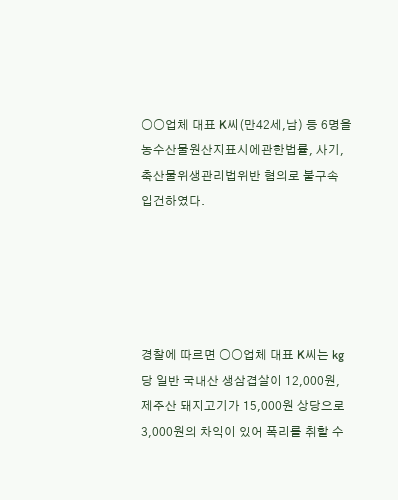○○업체 대표 K씨(만42세,남) 등 6명을 농수산물원산지표시에관한법률, 사기, 축산물위생관리법위반 혐의로 불구속 입건하였다.





경찰에 따르면 ○○업체 대표 K씨는 kg당 일반 국내산 생삼겹살이 12,000원, 제주산 돼지고기가 15,000원 상당으로 3,000원의 차익이 있어 폭리를 취할 수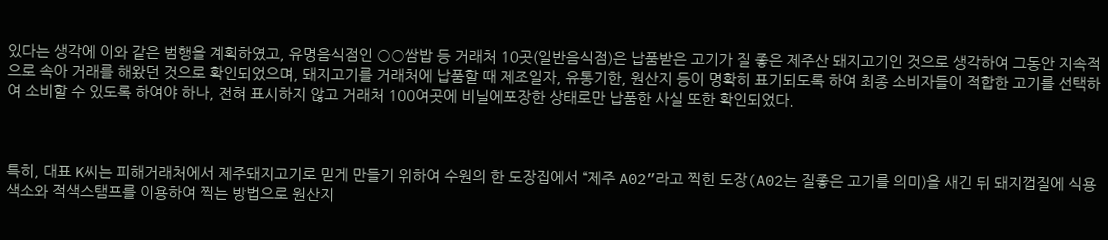있다는 생각에 이와 같은 범행을 계획하였고, 유명음식점인 ○○쌈밥 등 거래처 10곳(일반음식점)은 납품받은 고기가 질 좋은 제주산 돼지고기인 것으로 생각하여 그동안 지속적으로 속아 거래를 해왔던 것으로 확인되었으며, 돼지고기를 거래처에 납품할 때 제조일자, 유통기한, 원산지 등이 명확히 표기되도록 하여 최종 소비자들이 적합한 고기를 선택하여 소비할 수 있도록 하여야 하나, 전혀 표시하지 않고 거래처 100여곳에 비닐에포장한 상태로만 납품한 사실 또한 확인되었다.



특히, 대표 K씨는 피해거래처에서 제주돼지고기로 믿게 만들기 위하여 수원의 한 도장집에서 “제주 A02”라고 찍힌 도장(A02는 질좋은 고기를 의미)을 새긴 뒤 돼지껍질에 식용색소와 적색스탬프를 이용하여 찍는 방법으로 원산지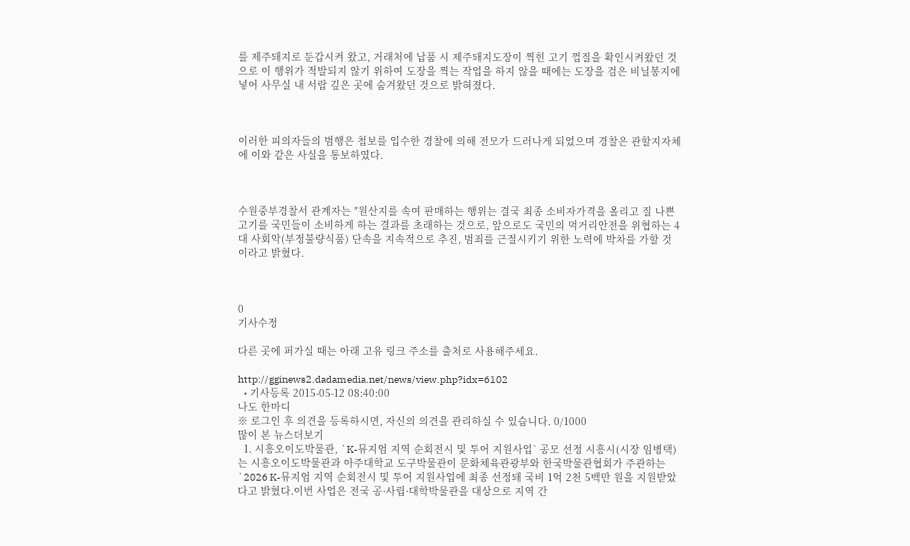를 제주돼지로 둔갑시켜 왔고, 거래처에 납품 시 제주돼지도장이 찍힌 고기 껍질을 확인시켜왔던 것으로 이 행위가 적발되지 않기 위하여 도장을 찍는 작업을 하지 않을 때에는 도장을 검은 비닐봉지에 넣어 사무실 내 서랍 깊은 곳에 숨겨왔던 것으로 밝혀졌다.



이러한 피의자들의 범행은 첩보를 입수한 경찰에 의해 전모가 드러나게 되었으며 경찰은 관할지자체에 이와 같은 사실을 통보하였다.



수원중부경찰서 관계자는 "원산지를 속여 판매하는 행위는 결국 최종 소비자가격을 올리고 질 나쁜 고기를 국민들이 소비하게 하는 결과를 초래하는 것으로, 앞으로도 국민의 먹거리안전을 위협하는 4대 사회악(부정불량식품) 단속을 지속적으로 추진, 범죄를 근절시키기 위한 노력에 박차를 가할 것이라고 밝혔다.



0
기사수정

다른 곳에 퍼가실 때는 아래 고유 링크 주소를 출처로 사용해주세요.

http://gginews2.dadamedia.net/news/view.php?idx=6102
  • 기사등록 2015-05-12 08:40:00
나도 한마디
※ 로그인 후 의견을 등록하시면, 자신의 의견을 관리하실 수 있습니다. 0/1000
많이 본 뉴스더보기
  1. 시흥오이도박물관, `K-뮤지엄 지역 순회전시 및 투어 지원사업` 공모 선정 시흥시(시장 임병택)는 시흥오이도박물관과 아주대학교 도구박물관이 문화체육관광부와 한국박물관협회가 주관하는 `2026 K-뮤지엄 지역 순회전시 및 투어 지원사업에 최종 선정돼 국비 1억 2천 5백만 원을 지원받았다고 밝혔다.이번 사업은 전국 공·사립·대학박물관을 대상으로 지역 간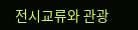전시교류와 관광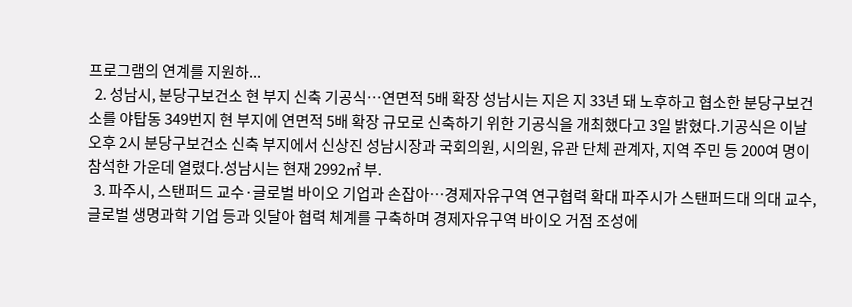프로그램의 연계를 지원하...
  2. 성남시, 분당구보건소 현 부지 신축 기공식…연면적 5배 확장 성남시는 지은 지 33년 돼 노후하고 협소한 분당구보건소를 야탑동 349번지 현 부지에 연면적 5배 확장 규모로 신축하기 위한 기공식을 개최했다고 3일 밝혔다.기공식은 이날 오후 2시 분당구보건소 신축 부지에서 신상진 성남시장과 국회의원, 시의원, 유관 단체 관계자, 지역 주민 등 200여 명이 참석한 가운데 열렸다.성남시는 현재 2992㎡ 부.
  3. 파주시, 스탠퍼드 교수·글로벌 바이오 기업과 손잡아…경제자유구역 연구협력 확대 파주시가 스탠퍼드대 의대 교수, 글로벌 생명과학 기업 등과 잇달아 협력 체계를 구축하며 경제자유구역 바이오 거점 조성에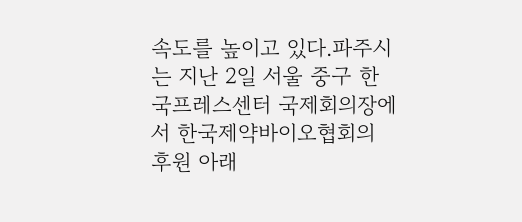속도를 높이고 있다.파주시는 지난 2일 서울 중구 한국프레스센터 국제회의장에서 한국제약바이오협회의 후원 아래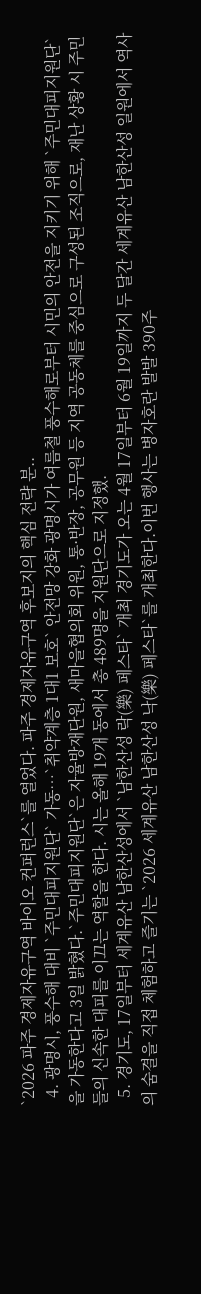`2026 파주 경제자유구역 바이오 컨퍼런스`를 열었다. 파주 경제자유구역 후보지의 핵심 전략 분..
  4. 광명시, 풍수해 대비 `주민대피지원단` 가동…`취약계층 1대1 보호` 안전망 강화 광명시가 여름철 풍수해로부터 시민의 안전을 지키기 위해 `주민대피지원단`을 가동한다고 3일 밝혔다.`주민대피지원단`은 자율방재단원, 새마을협의회 위원, 통·반장, 공무원 등 지역 공동체를 중심으로 구성된 조직으로, 재난 상황 시 주민들의 신속한 대피를 이끄는 역할을 한다. 시는 올해 19개 동에서 총 489명을 지원단으로 지정했.
  5. 경기도, 17일부터 세계유산 남한산성에서 `남한산성 락(樂) 페스타` 개최 경기도가 오는 4월 17일부터 6월 19일까지 두 달간 세계유산 남한산성 일원에서 역사의 숨결을 직접 체험하고 즐기는 `2026 세계유산 남한산성 낙(樂) 페스타`를 개최한다.이번 행사는 병자호란 발발 390주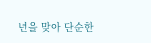년을 맞아 단순한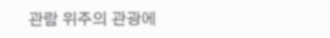관람 위주의 관광에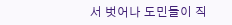서 벗어나 도민들이 직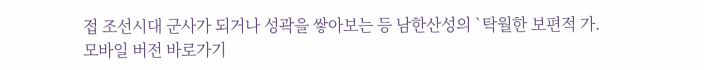접 조선시대 군사가 되거나 성곽을 쌓아보는 등 남한산성의 `탁월한 보편적 가.
모바일 버전 바로가기